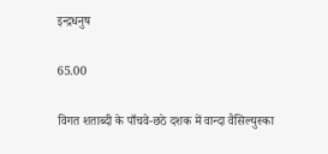इन्द्रधनुष

65.00

विगत शताब्दी के पाँचवे-छठे दशक में वान्दा वैसिल्युस्का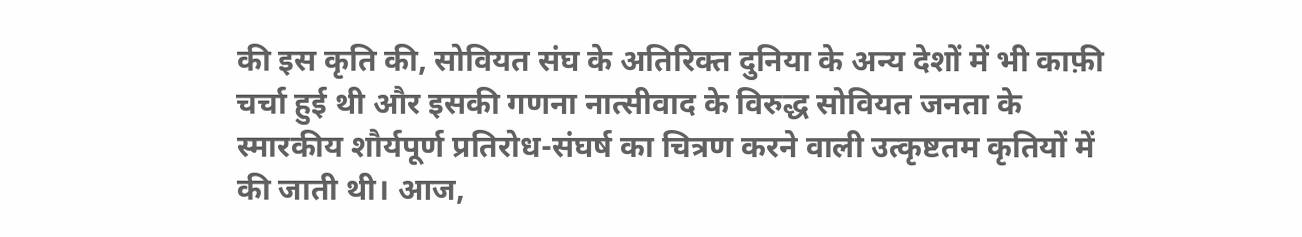की इस कृति की, सोवियत संघ के अतिरिक्त दुनिया के अन्य देशों में भी काफ़ी चर्चा हुई थी और इसकी गणना नात्सीवाद के विरुद्ध सोवियत जनता के स्मारकीय शौर्यपूर्ण प्रतिरोध-संघर्ष का चित्रण करने वाली उत्कृष्टतम कृतियों में की जाती थी। आज,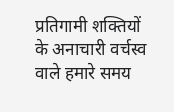प्रतिगामी शक्तियों के अनाचारी वर्चस्व वाले हमारे समय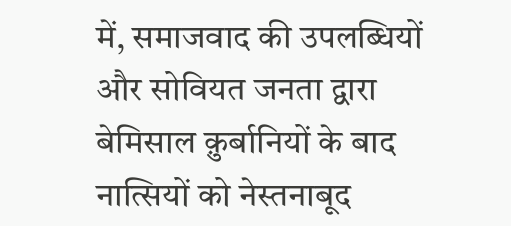में, समाजवाद की उपलब्धियों और सोवियत जनता द्वारा बेमिसाल क़ुर्बानियों के बाद नात्सियों को नेस्तनाबूद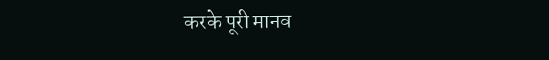करके पूरी मानव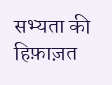सभ्यता की हिफ़ाज़त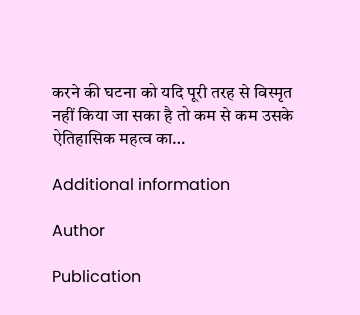करने की घटना को यदि पूरी तरह से विस्मृत नहीं किया जा सका है तो कम से कम उसके ऐतिहासिक महत्व का…

Additional information

Author

Publication